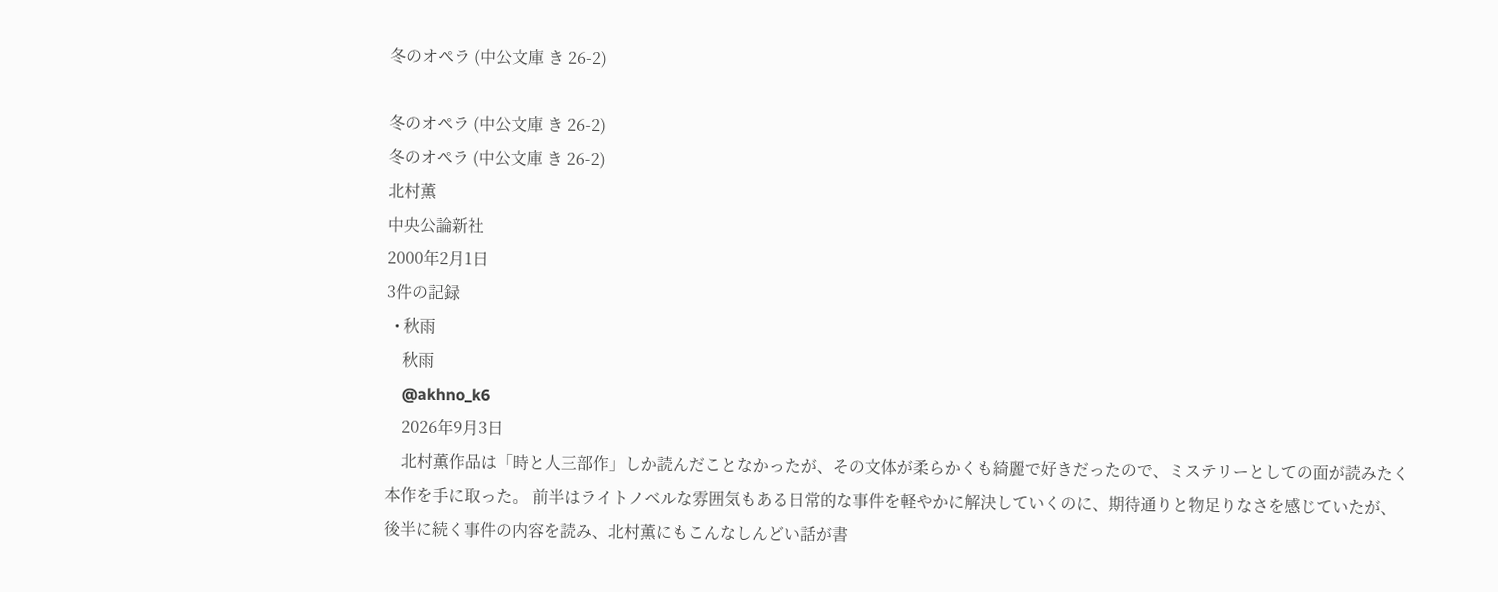冬のオペラ (中公文庫 き 26-2)

冬のオペラ (中公文庫 き 26-2)
冬のオペラ (中公文庫 き 26-2)
北村薫
中央公論新社
2000年2月1日
3件の記録
  • 秋雨
    秋雨
    @akhno_k6
    2026年9月3日
    北村薫作品は「時と人三部作」しか読んだことなかったが、その文体が柔らかくも綺麗で好きだったので、ミステリーとしての面が読みたく本作を手に取った。 前半はライトノベルな雰囲気もある日常的な事件を軽やかに解決していくのに、期待通りと物足りなさを感じていたが、後半に続く事件の内容を読み、北村薫にもこんなしんどい話が書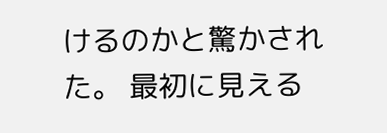けるのかと驚かされた。 最初に見える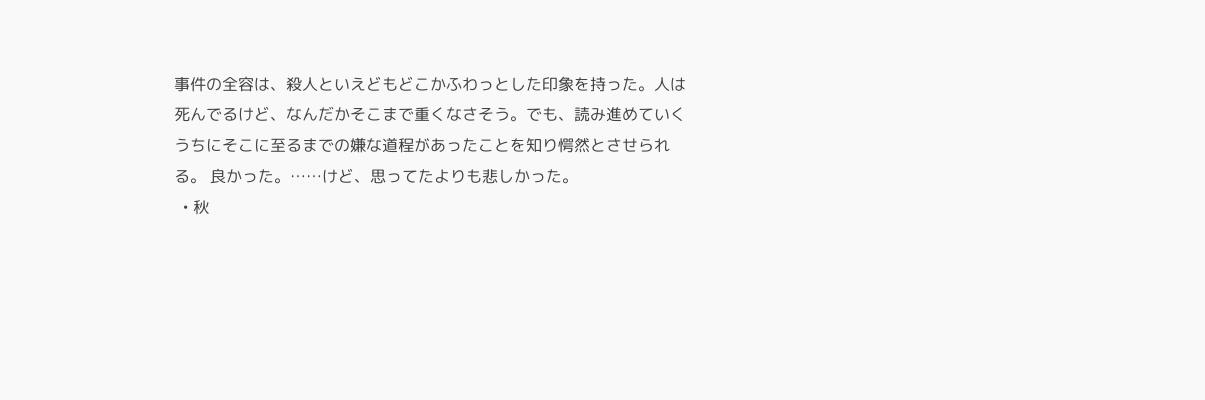事件の全容は、殺人といえどもどこかふわっとした印象を持った。人は死んでるけど、なんだかそこまで重くなさそう。でも、読み進めていくうちにそこに至るまでの嫌な道程があったことを知り愕然とさせられる。 良かった。……けど、思ってたよりも悲しかった。
  • 秋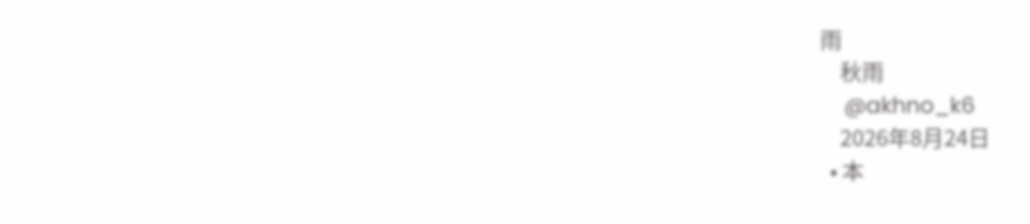雨
    秋雨
    @akhno_k6
    2026年8月24日
  • 本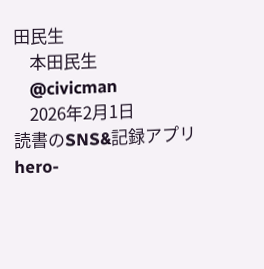田民生
    本田民生
    @civicman
    2026年2月1日
読書のSNS&記録アプリ
hero-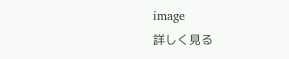image
詳しく見る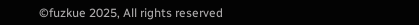©fuzkue 2025, All rights reserved